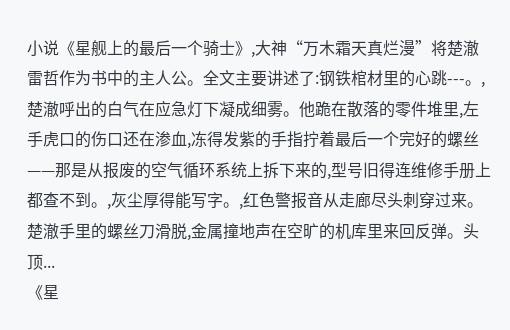小说《星舰上的最后一个骑士》,大神“万木霜天真烂漫”将楚澈雷哲作为书中的主人公。全文主要讲述了:钢铁棺材里的心跳---。,楚澈呼出的白气在应急灯下凝成细雾。他跪在散落的零件堆里,左手虎口的伤口还在渗血,冻得发紫的手指拧着最后一个完好的螺丝——那是从报废的空气循环系统上拆下来的,型号旧得连维修手册上都查不到。,灰尘厚得能写字。,红色警报音从走廊尽头刺穿过来。楚澈手里的螺丝刀滑脱,金属撞地声在空旷的机库里来回反弹。头顶...
《星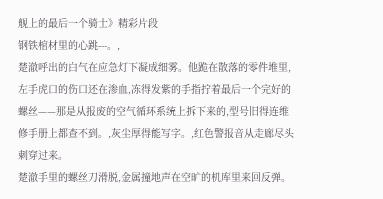舰上的最后一个骑士》精彩片段
钢铁棺材里的心跳---。,
楚澈呼出的白气在应急灯下凝成细雾。他跪在散落的零件堆里,左手虎口的伤口还在渗血,冻得发紫的手指拧着最后一个完好的螺丝——那是从报废的空气循环系统上拆下来的,型号旧得连维修手册上都查不到。,灰尘厚得能写字。,红色警报音从走廊尽头刺穿过来。
楚澈手里的螺丝刀滑脱,金属撞地声在空旷的机库里来回反弹。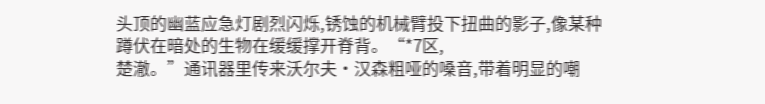头顶的幽蓝应急灯剧烈闪烁,锈蚀的机械臂投下扭曲的影子,像某种蹲伏在暗处的生物在缓缓撑开脊背。“*7区,
楚澈。”通讯器里传来沃尔夫·汉森粗哑的嗓音,带着明显的嘲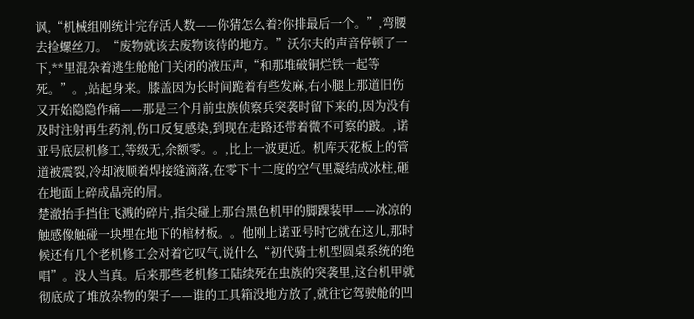讽,“机械组刚统计完存活人数——你猜怎么着?你排最后一个。”,弯腰去捡螺丝刀。“废物就该去废物该待的地方。”沃尔夫的声音停顿了一下,**里混杂着逃生舱舱门关闭的液压声,“和那堆破铜烂铁一起等死。”。,站起身来。膝盖因为长时间跪着有些发麻,右小腿上那道旧伤又开始隐隐作痛——那是三个月前虫族侦察兵突袭时留下来的,因为没有及时注射再生药剂,伤口反复感染,到现在走路还带着微不可察的跛。,诺亚号底层机修工,等级无,余额零。。,比上一波更近。机库天花板上的管道被震裂,冷却液顺着焊接缝滴落,在零下十二度的空气里凝结成冰柱,砸在地面上碎成晶亮的屑。
楚澈抬手挡住飞溅的碎片,指尖碰上那台黑色机甲的脚踝装甲——冰凉的触感像触碰一块埋在地下的棺材板。。他刚上诺亚号时它就在这儿,那时候还有几个老机修工会对着它叹气,说什么“初代骑士机型圆桌系统的绝唱”。没人当真。后来那些老机修工陆续死在虫族的突袭里,这台机甲就彻底成了堆放杂物的架子——谁的工具箱没地方放了,就往它驾驶舱的凹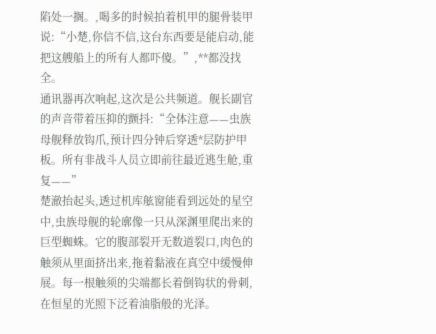陷处一搁。,喝多的时候拍着机甲的腿骨装甲说:“小楚,你信不信,这台东西要是能启动,能把这艘船上的所有人都吓傻。”,**都没找全。
通讯器再次响起,这次是公共频道。舰长副官的声音带着压抑的颤抖:“全体注意——虫族母舰释放钩爪,预计四分钟后穿透*层防护甲板。所有非战斗人员立即前往最近逃生舱,重复——”
楚澈抬起头,透过机库舷窗能看到远处的星空中,虫族母舰的轮廓像一只从深渊里爬出来的巨型蜘蛛。它的腹部裂开无数道裂口,肉色的触须从里面挤出来,拖着黏液在真空中缓慢伸展。每一根触须的尖端都长着倒钩状的骨刺,在恒星的光照下泛着油脂般的光泽。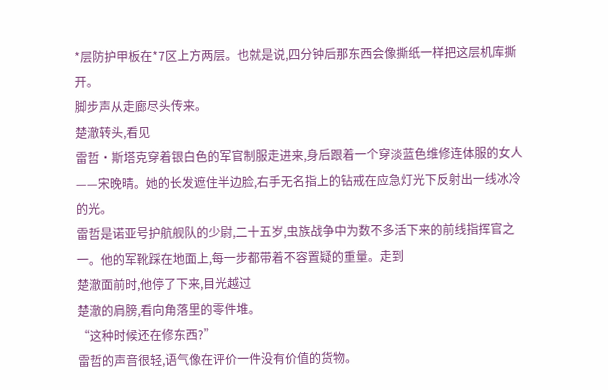*层防护甲板在*7区上方两层。也就是说,四分钟后那东西会像撕纸一样把这层机库撕开。
脚步声从走廊尽头传来。
楚澈转头,看见
雷哲·斯塔克穿着银白色的军官制服走进来,身后跟着一个穿淡蓝色维修连体服的女人——宋晚晴。她的长发遮住半边脸,右手无名指上的钻戒在应急灯光下反射出一线冰冷的光。
雷哲是诺亚号护航舰队的少尉,二十五岁,虫族战争中为数不多活下来的前线指挥官之一。他的军靴踩在地面上,每一步都带着不容置疑的重量。走到
楚澈面前时,他停了下来,目光越过
楚澈的肩膀,看向角落里的零件堆。
“这种时候还在修东西?”
雷哲的声音很轻,语气像在评价一件没有价值的货物。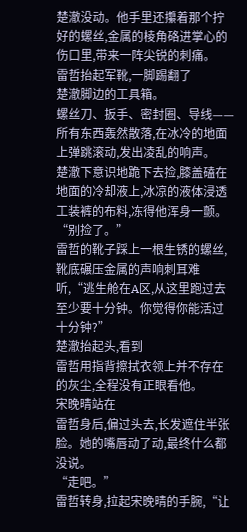楚澈没动。他手里还攥着那个拧好的螺丝,金属的棱角硌进掌心的伤口里,带来一阵尖锐的刺痛。
雷哲抬起军靴,一脚踢翻了
楚澈脚边的工具箱。
螺丝刀、扳手、密封圈、导线——所有东西轰然散落,在冰冷的地面上弹跳滚动,发出凌乱的响声。
楚澈下意识地跪下去捡,膝盖磕在地面的冷却液上,冰凉的液体浸透工装裤的布料,冻得他浑身一颤。
“别捡了。”
雷哲的靴子踩上一根生锈的螺丝,靴底碾压金属的声响刺耳难听,“逃生舱在A区,从这里跑过去至少要十分钟。你觉得你能活过十分钟?”
楚澈抬起头,看到
雷哲用指背擦拭衣领上并不存在的灰尘,全程没有正眼看他。
宋晚晴站在
雷哲身后,偏过头去,长发遮住半张脸。她的嘴唇动了动,最终什么都没说。
“走吧。”
雷哲转身,拉起宋晚晴的手腕,“让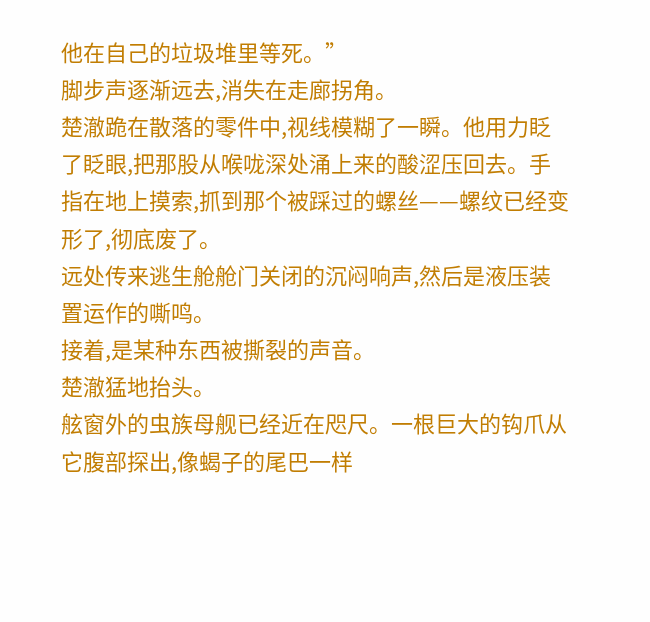他在自己的垃圾堆里等死。”
脚步声逐渐远去,消失在走廊拐角。
楚澈跪在散落的零件中,视线模糊了一瞬。他用力眨了眨眼,把那股从喉咙深处涌上来的酸涩压回去。手指在地上摸索,抓到那个被踩过的螺丝——螺纹已经变形了,彻底废了。
远处传来逃生舱舱门关闭的沉闷响声,然后是液压装置运作的嘶鸣。
接着,是某种东西被撕裂的声音。
楚澈猛地抬头。
舷窗外的虫族母舰已经近在咫尺。一根巨大的钩爪从它腹部探出,像蝎子的尾巴一样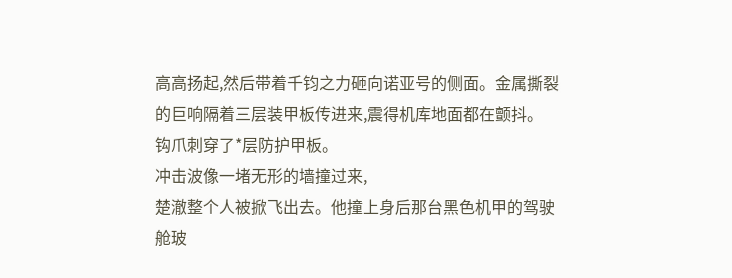高高扬起,然后带着千钧之力砸向诺亚号的侧面。金属撕裂的巨响隔着三层装甲板传进来,震得机库地面都在颤抖。
钩爪刺穿了*层防护甲板。
冲击波像一堵无形的墙撞过来,
楚澈整个人被掀飞出去。他撞上身后那台黑色机甲的驾驶舱玻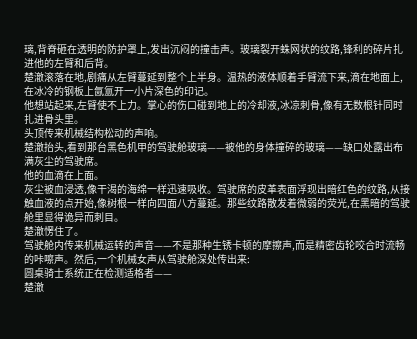璃,背脊砸在透明的防护罩上,发出沉闷的撞击声。玻璃裂开蛛网状的纹路,锋利的碎片扎进他的左臂和后背。
楚澈滚落在地,剧痛从左臂蔓延到整个上半身。温热的液体顺着手臂流下来,滴在地面上,在冰冷的钢板上氤氲开一小片深色的印记。
他想站起来,左臂使不上力。掌心的伤口碰到地上的冷却液,冰凉刺骨,像有无数根针同时扎进骨头里。
头顶传来机械结构松动的声响。
楚澈抬头,看到那台黑色机甲的驾驶舱玻璃——被他的身体撞碎的玻璃——缺口处露出布满灰尘的驾驶席。
他的血滴在上面。
灰尘被血浸透,像干渴的海绵一样迅速吸收。驾驶席的皮革表面浮现出暗红色的纹路,从接触血液的点开始,像树根一样向四面八方蔓延。那些纹路散发着微弱的荧光,在黑暗的驾驶舱里显得诡异而刺目。
楚澈愣住了。
驾驶舱内传来机械运转的声音——不是那种生锈卡顿的摩擦声,而是精密齿轮咬合时流畅的咔嚓声。然后,一个机械女声从驾驶舱深处传出来:
圆桌骑士系统正在检测适格者——
楚澈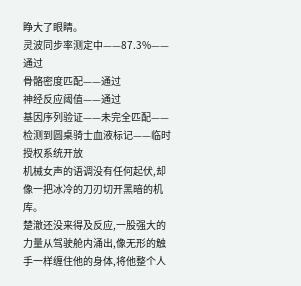睁大了眼睛。
灵波同步率测定中——87.3%——通过
骨骼密度匹配——通过
神经反应阈值——通过
基因序列验证——未完全匹配——检测到圆桌骑士血液标记——临时授权系统开放
机械女声的语调没有任何起伏,却像一把冰冷的刀刃切开黑暗的机库。
楚澈还没来得及反应,一股强大的力量从驾驶舱内涌出,像无形的触手一样缠住他的身体,将他整个人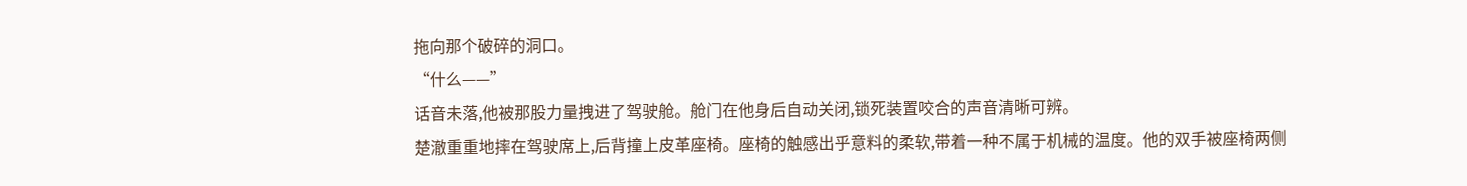拖向那个破碎的洞口。
“什么——”
话音未落,他被那股力量拽进了驾驶舱。舱门在他身后自动关闭,锁死装置咬合的声音清晰可辨。
楚澈重重地摔在驾驶席上,后背撞上皮革座椅。座椅的触感出乎意料的柔软,带着一种不属于机械的温度。他的双手被座椅两侧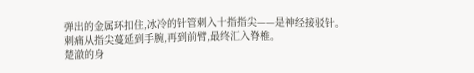弹出的金属环扣住,冰冷的针管刺入十指指尖——是神经接驳针。
刺痛从指尖蔓延到手腕,再到前臂,最终汇入脊椎。
楚澈的身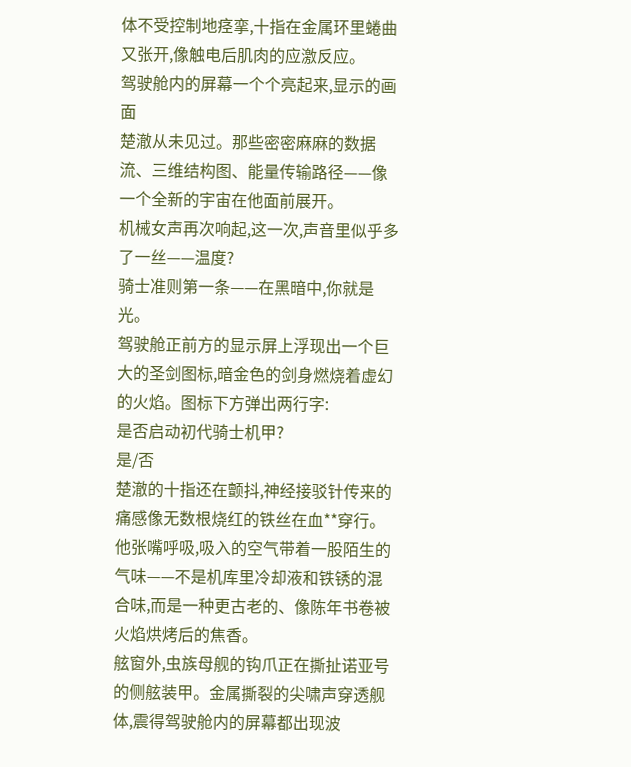体不受控制地痉挛,十指在金属环里蜷曲又张开,像触电后肌肉的应激反应。
驾驶舱内的屏幕一个个亮起来,显示的画面
楚澈从未见过。那些密密麻麻的数据流、三维结构图、能量传输路径——像一个全新的宇宙在他面前展开。
机械女声再次响起,这一次,声音里似乎多了一丝——温度?
骑士准则第一条——在黑暗中,你就是光。
驾驶舱正前方的显示屏上浮现出一个巨大的圣剑图标,暗金色的剑身燃烧着虚幻的火焰。图标下方弹出两行字:
是否启动初代骑士机甲?
是/否
楚澈的十指还在颤抖,神经接驳针传来的痛感像无数根烧红的铁丝在血**穿行。他张嘴呼吸,吸入的空气带着一股陌生的气味——不是机库里冷却液和铁锈的混合味,而是一种更古老的、像陈年书卷被火焰烘烤后的焦香。
舷窗外,虫族母舰的钩爪正在撕扯诺亚号的侧舷装甲。金属撕裂的尖啸声穿透舰体,震得驾驶舱内的屏幕都出现波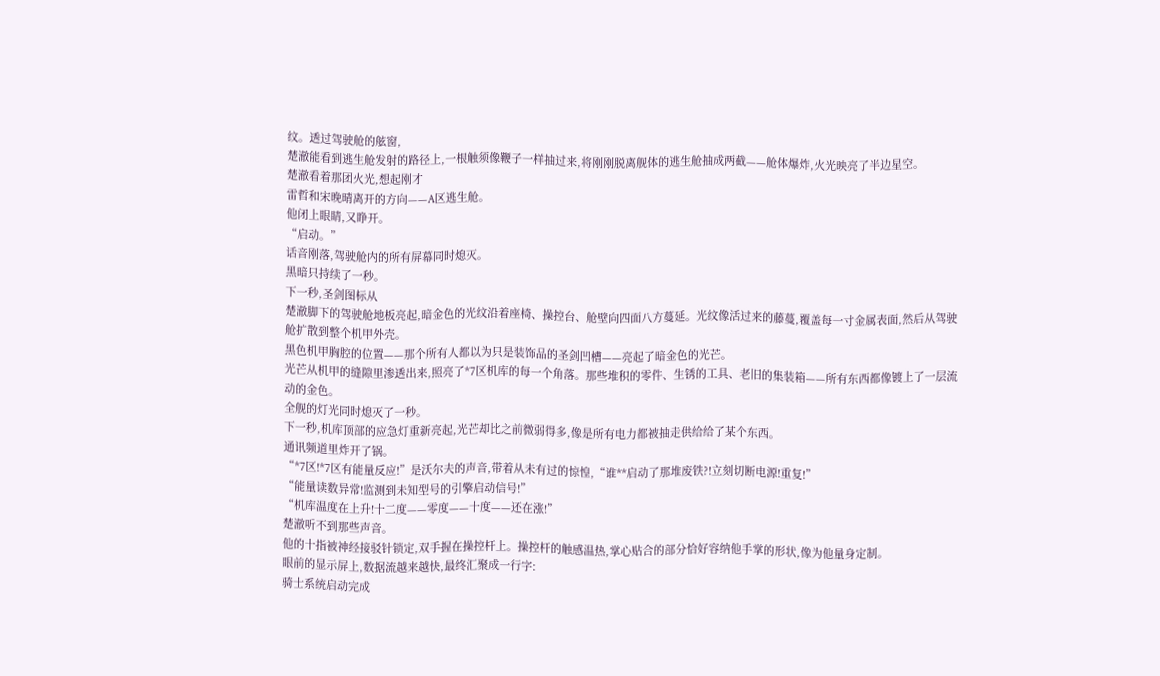纹。透过驾驶舱的舷窗,
楚澈能看到逃生舱发射的路径上,一根触须像鞭子一样抽过来,将刚刚脱离舰体的逃生舱抽成两截——舱体爆炸,火光映亮了半边星空。
楚澈看着那团火光,想起刚才
雷哲和宋晚晴离开的方向——A区逃生舱。
他闭上眼睛,又睁开。
“启动。”
话音刚落,驾驶舱内的所有屏幕同时熄灭。
黑暗只持续了一秒。
下一秒,圣剑图标从
楚澈脚下的驾驶舱地板亮起,暗金色的光纹沿着座椅、操控台、舱壁向四面八方蔓延。光纹像活过来的藤蔓,覆盖每一寸金属表面,然后从驾驶舱扩散到整个机甲外壳。
黑色机甲胸腔的位置——那个所有人都以为只是装饰品的圣剑凹槽——亮起了暗金色的光芒。
光芒从机甲的缝隙里渗透出来,照亮了*7区机库的每一个角落。那些堆积的零件、生锈的工具、老旧的集装箱——所有东西都像镀上了一层流动的金色。
全舰的灯光同时熄灭了一秒。
下一秒,机库顶部的应急灯重新亮起,光芒却比之前微弱得多,像是所有电力都被抽走供给给了某个东西。
通讯频道里炸开了锅。
“*7区!*7区有能量反应!”是沃尔夫的声音,带着从未有过的惊惶,“谁**启动了那堆废铁?!立刻切断电源!重复!”
“能量读数异常!监测到未知型号的引擎启动信号!”
“机库温度在上升!十二度——零度——十度——还在涨!”
楚澈听不到那些声音。
他的十指被神经接驳针锁定,双手握在操控杆上。操控杆的触感温热,掌心贴合的部分恰好容纳他手掌的形状,像为他量身定制。
眼前的显示屏上,数据流越来越快,最终汇聚成一行字:
骑士系统启动完成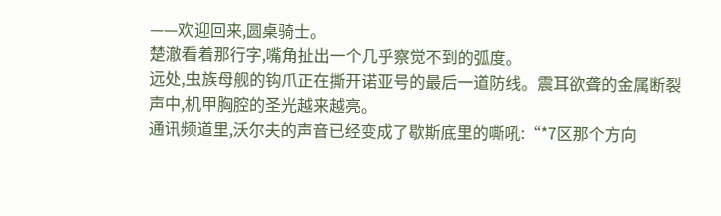——欢迎回来,圆桌骑士。
楚澈看着那行字,嘴角扯出一个几乎察觉不到的弧度。
远处,虫族母舰的钩爪正在撕开诺亚号的最后一道防线。震耳欲聋的金属断裂声中,机甲胸腔的圣光越来越亮。
通讯频道里,沃尔夫的声音已经变成了歇斯底里的嘶吼:“*7区那个方向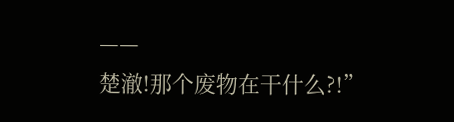——
楚澈!那个废物在干什么?!”